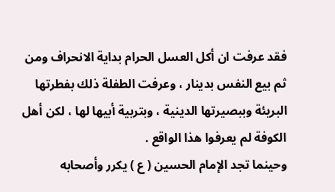فقد عرفت ان أكل العسل الحرام بداية الانحراف ومن ثم بيع النفس بدينار ، وعرفت الطفلة ذلك بفطرتها البريئة وببصيرتها الدينية ، وبتربية أبيها لها ، لكن أهل الكوفة لم يعرفوا هذا الواقع .
وحينما تجد الإمام الحسين ( ع ) يكرر وأصحابه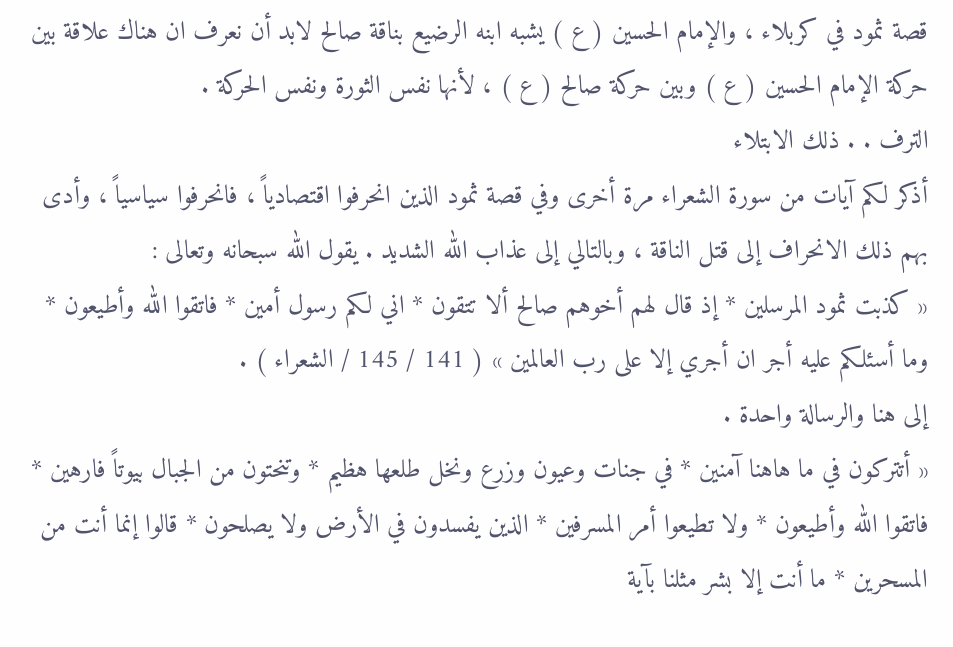قصة ثمود في كربلاء ، والإمام الحسين ( ع ) يشبه ابنه الرضيع بناقة صالح لابد أن نعرف ان هناك علاقة بين حركة الإمام الحسين ( ع ) وبين حركة صالح ( ع ) ، لأنها نفس الثورة ونفس الحركة .
الترف . . ذلك الابتلاء
أذكر لكم آيات من سورة الشعراء مرة أخرى وفي قصة ثمود الذين انحرفوا اقتصادياً ، فانحرفوا سياسياً ، وأدى بهم ذلك الانحراف إلى قتل الناقة ، وبالتالي إلى عذاب الله الشديد . يقول الله سبحانه وتعالى :
« كذبت ثمود المرسلين * إذ قال لهم أخوهم صالح ألا تتقون * اني لكم رسول أمين * فاتقوا الله وأطيعون * وما أسئلكم عليه أجر ان أجري إلا على رب العالمين » ( 141 / 145 / الشعراء ) .
إلى هنا والرسالة واحدة .
« أتتركون في ما هاهنا آمنين * في جنات وعيون وزرع ونخل طلعها هظيم * وتنحتون من الجبال بيوتاً فارهين * فاتقوا الله وأطيعون * ولا تطيعوا أمر المسرفين * الذين يفسدون في الأرض ولا يصلحون * قالوا إنما أنت من المسحرين * ما أنت إلا بشر مثلنا بآية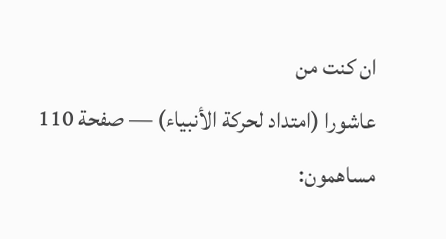ان كنت من
عاشورا (امتداد لحركة الأنبياء) — صفحة 110
مساهمون: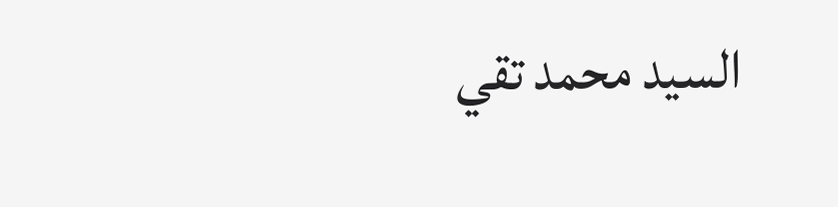السيد محمد تقي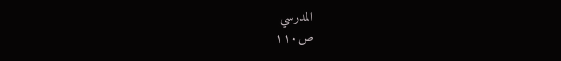المدرسي
ص١١٠